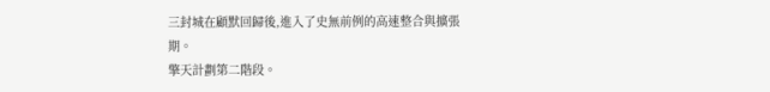三封城在顧默回歸後,進入了史無前例的高速整合與擴張期。
擎天計劃第二階段。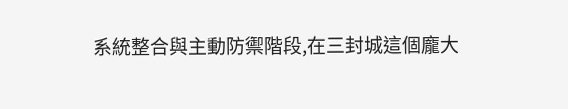系統整合與主動防禦階段,在三封城這個龐大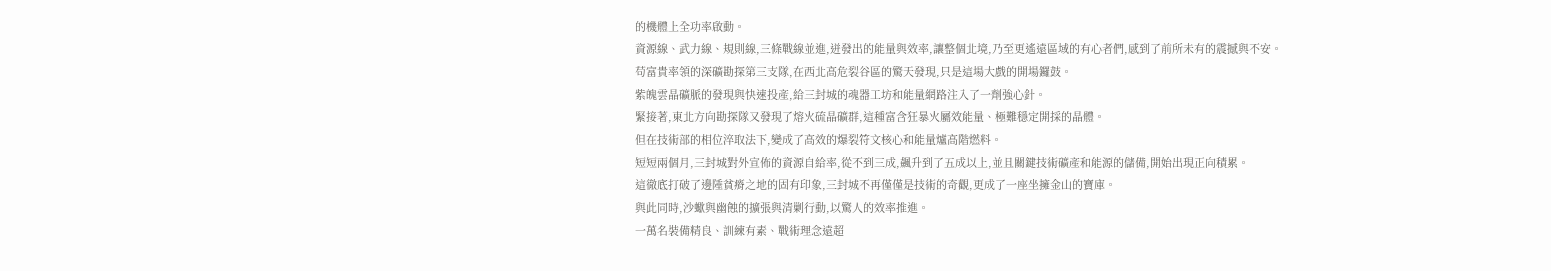的機體上全功率啟動。
資源線、武力線、規則線,三條戰線並進,迸發出的能量與效率,讓整個北境,乃至更遙遠區域的有心者們,感到了前所未有的震撼與不安。
苟富貴率領的深礦勘探第三支隊,在西北高危裂谷區的驚天發現,只是這場大戲的開場鑼鼓。
紫魄雲晶礦脈的發現與快速投產,給三封城的魂器工坊和能量網路注入了一劑強心針。
緊接著,東北方向勘探隊又發現了熔火硫晶礦群,這種富含狂暴火屬效能量、極難穩定開採的晶體。
但在技術部的相位淬取法下,變成了高效的爆裂符文核心和能量爐高階燃料。
短短兩個月,三封城對外宣佈的資源自給率,從不到三成,飆升到了五成以上,並且關鍵技術礦產和能源的儲備,開始出現正向積累。
這徹底打破了邊陲貧瘠之地的固有印象,三封城不再僅僅是技術的奇觀,更成了一座坐擁金山的寶庫。
與此同時,沙蠍與幽蝕的擴張與清剿行動,以驚人的效率推進。
一萬名裝備精良、訓練有素、戰術理念遠超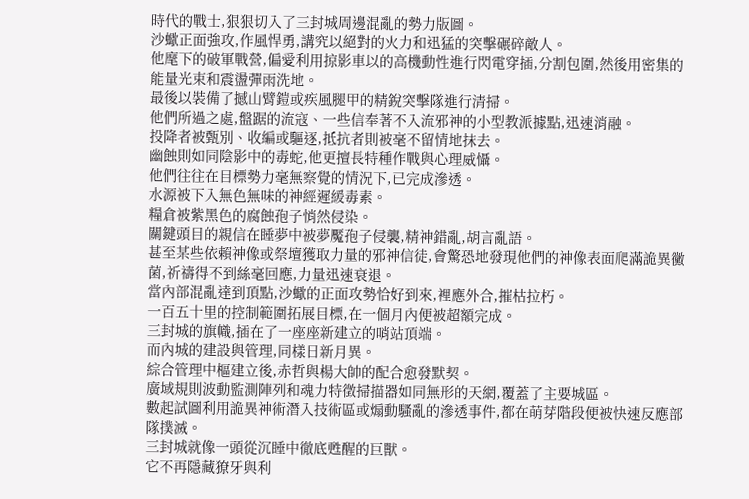時代的戰士,狠狠切入了三封城周邊混亂的勢力版圖。
沙蠍正面強攻,作風悍勇,講究以絕對的火力和迅猛的突擊碾碎敵人。
他麾下的破軍戰營,偏愛利用掠影車以的高機動性進行閃電穿插,分割包圍,然後用密集的能量光束和震盪彈雨洗地。
最後以裝備了撼山臂鎧或疾風腿甲的精銳突擊隊進行清掃。
他們所過之處,盤踞的流寇、一些信奉著不入流邪神的小型教派據點,迅速消融。
投降者被甄別、收編或驅逐,抵抗者則被毫不留情地抹去。
幽蝕則如同陰影中的毒蛇,他更擅長特種作戰與心理威懾。
他們往往在目標勢力毫無察覺的情況下,已完成滲透。
水源被下入無色無味的神經遲緩毒素。
糧倉被紫黑色的腐蝕孢子悄然侵染。
關鍵頭目的親信在睡夢中被夢魘孢子侵襲,精神錯亂,胡言亂語。
甚至某些依賴神像或祭壇獲取力量的邪神信徒,會驚恐地發現他們的神像表面爬滿詭異黴菌,祈禱得不到絲毫回應,力量迅速衰退。
當內部混亂達到頂點,沙蠍的正面攻勢恰好到來,裡應外合,摧枯拉朽。
一百五十里的控制範圍拓展目標,在一個月內便被超額完成。
三封城的旗幟,插在了一座座新建立的哨站頂端。
而內城的建設與管理,同樣日新月異。
綜合管理中樞建立後,赤哲與楊大帥的配合愈發默契。
廣域規則波動監測陣列和魂力特徵掃描器如同無形的天網,覆蓋了主要城區。
數起試圖利用詭異神術潛入技術區或煽動騷亂的滲透事件,都在萌芽階段便被快速反應部隊撲滅。
三封城就像一頭從沉睡中徹底甦醒的巨獸。
它不再隱藏獠牙與利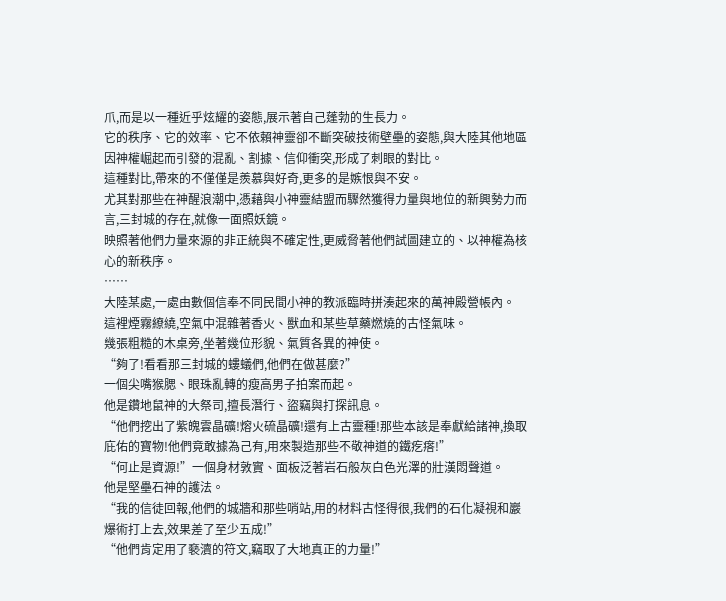爪,而是以一種近乎炫耀的姿態,展示著自己蓬勃的生長力。
它的秩序、它的效率、它不依賴神靈卻不斷突破技術壁壘的姿態,與大陸其他地區因神權崛起而引發的混亂、割據、信仰衝突,形成了刺眼的對比。
這種對比,帶來的不僅僅是羨慕與好奇,更多的是嫉恨與不安。
尤其對那些在神醒浪潮中,憑藉與小神靈結盟而驟然獲得力量與地位的新興勢力而言,三封城的存在,就像一面照妖鏡。
映照著他們力量來源的非正統與不確定性,更威脅著他們試圖建立的、以神權為核心的新秩序。
……
大陸某處,一處由數個信奉不同民間小神的教派臨時拼湊起來的萬神殿營帳內。
這裡煙霧繚繞,空氣中混雜著香火、獸血和某些草藥燃燒的古怪氣味。
幾張粗糙的木桌旁,坐著幾位形貌、氣質各異的神使。
“夠了!看看那三封城的螻蟻們,他們在做甚麼?”
一個尖嘴猴腮、眼珠亂轉的瘦高男子拍案而起。
他是鑽地鼠神的大祭司,擅長潛行、盜竊與打探訊息。
“他們挖出了紫魄雲晶礦!熔火硫晶礦!還有上古靈種!那些本該是奉獻給諸神,換取庇佑的寶物!他們竟敢據為己有,用來製造那些不敬神道的鐵疙瘩!”
“何止是資源!”一個身材敦實、面板泛著岩石般灰白色光澤的壯漢悶聲道。
他是堅壘石神的護法。
“我的信徒回報,他們的城牆和那些哨站,用的材料古怪得很,我們的石化凝視和巖爆術打上去,效果差了至少五成!”
“他們肯定用了褻瀆的符文,竊取了大地真正的力量!”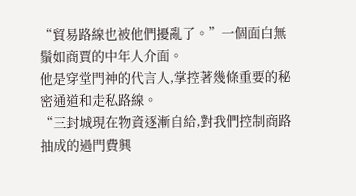“貿易路線也被他們擾亂了。”一個面白無鬚如商賈的中年人介面。
他是穿堂門神的代言人,掌控著幾條重要的秘密通道和走私路線。
“三封城現在物資逐漸自給,對我們控制商路抽成的過門費興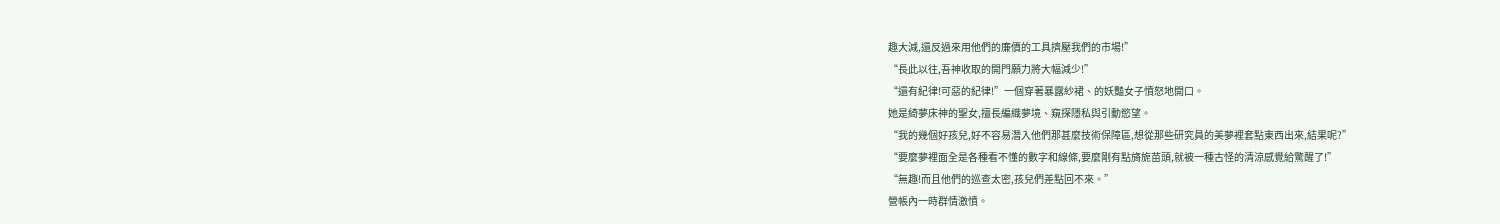趣大減,還反過來用他們的廉價的工具擠壓我們的市場!”
“長此以往,吾神收取的開門願力將大幅減少!”
“還有紀律!可惡的紀律!”一個穿著暴露紗裙、的妖豔女子憤怒地開口。
她是綺夢床神的聖女,擅長編織夢境、窺探隱私與引動慾望。
“我的幾個好孩兒,好不容易潛入他們那甚麼技術保障區,想從那些研究員的美夢裡套點東西出來,結果呢?”
“要麼夢裡面全是各種看不懂的數字和線條,要麼剛有點旖旎苗頭,就被一種古怪的清涼感覺給驚醒了!”
“無趣!而且他們的巡查太密,孩兒們差點回不來。”
營帳內一時群情激憤。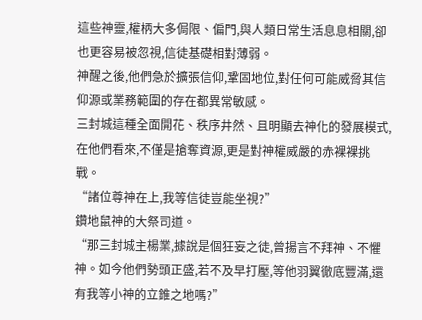這些神靈,權柄大多侷限、偏門,與人類日常生活息息相關,卻也更容易被忽視,信徒基礎相對薄弱。
神醒之後,他們急於擴張信仰,鞏固地位,對任何可能威脅其信仰源或業務範圍的存在都異常敏感。
三封城這種全面開花、秩序井然、且明顯去神化的發展模式,在他們看來,不僅是搶奪資源,更是對神權威嚴的赤裸裸挑戰。
“諸位尊神在上,我等信徒豈能坐視?”
鑽地鼠神的大祭司道。
“那三封城主楊業,據說是個狂妄之徒,曾揚言不拜神、不懼神。如今他們勢頭正盛,若不及早打壓,等他羽翼徹底豐滿,還有我等小神的立錐之地嗎?”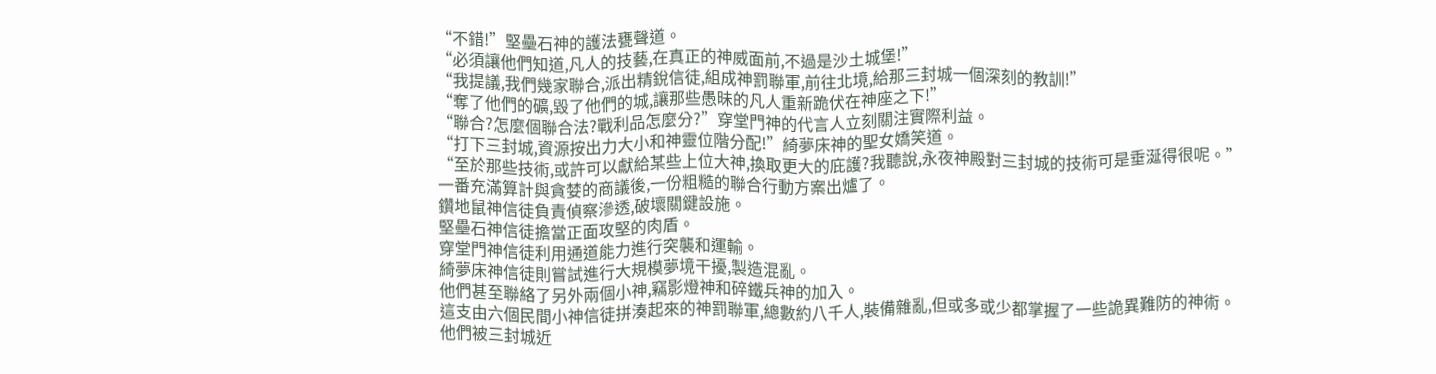“不錯!”堅壘石神的護法甕聲道。
“必須讓他們知道,凡人的技藝,在真正的神威面前,不過是沙土城堡!”
“我提議,我們幾家聯合,派出精銳信徒,組成神罰聯軍,前往北境,給那三封城一個深刻的教訓!”
“奪了他們的礦,毀了他們的城,讓那些愚昧的凡人重新跪伏在神座之下!”
“聯合?怎麼個聯合法?戰利品怎麼分?”穿堂門神的代言人立刻關注實際利益。
“打下三封城,資源按出力大小和神靈位階分配!”綺夢床神的聖女嬌笑道。
“至於那些技術,或許可以獻給某些上位大神,換取更大的庇護?我聽說,永夜神殿對三封城的技術可是垂涎得很呢。”
一番充滿算計與貪婪的商議後,一份粗糙的聯合行動方案出爐了。
鑽地鼠神信徒負責偵察滲透,破壞關鍵設施。
堅壘石神信徒擔當正面攻堅的肉盾。
穿堂門神信徒利用通道能力進行突襲和運輸。
綺夢床神信徒則嘗試進行大規模夢境干擾,製造混亂。
他們甚至聯絡了另外兩個小神,竊影燈神和碎鐵兵神的加入。
這支由六個民間小神信徒拼湊起來的神罰聯軍,總數約八千人,裝備雜亂,但或多或少都掌握了一些詭異難防的神術。
他們被三封城近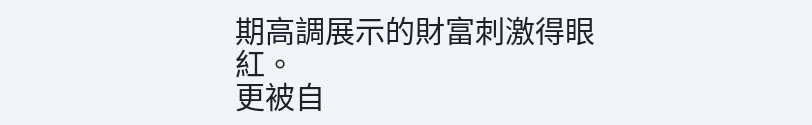期高調展示的財富刺激得眼紅。
更被自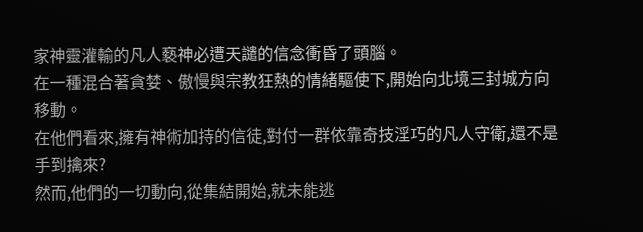家神靈灌輸的凡人褻神必遭天譴的信念衝昏了頭腦。
在一種混合著貪婪、傲慢與宗教狂熱的情緒驅使下,開始向北境三封城方向移動。
在他們看來,擁有神術加持的信徒,對付一群依靠奇技淫巧的凡人守衛,還不是手到擒來?
然而,他們的一切動向,從集結開始,就未能逃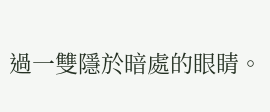過一雙隱於暗處的眼睛。